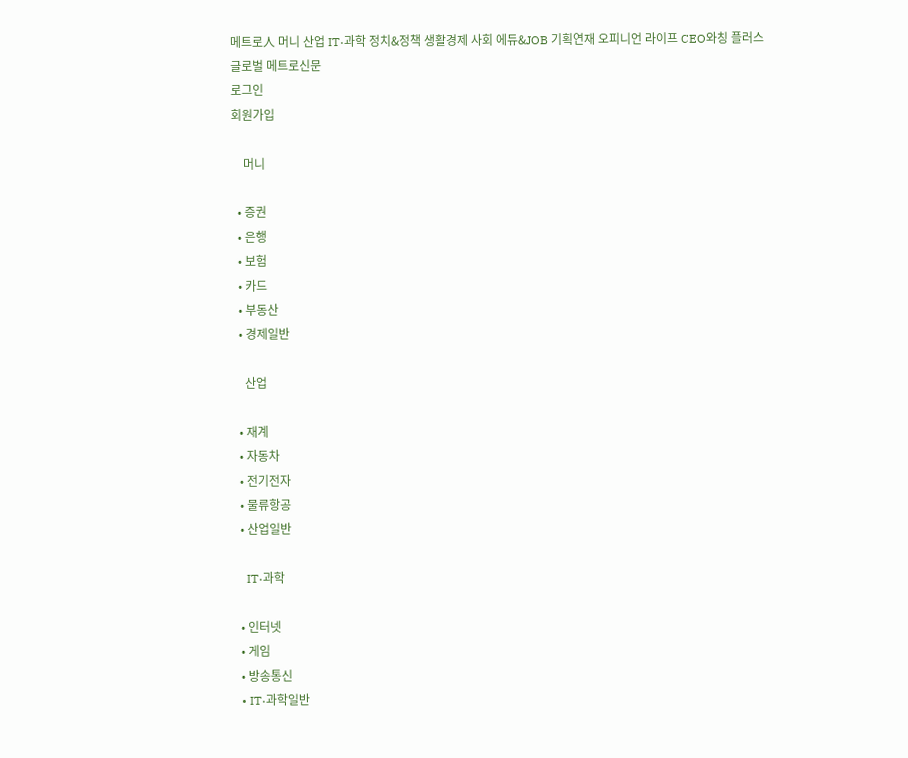메트로人 머니 산업 IT·과학 정치&정책 생활경제 사회 에듀&JOB 기획연재 오피니언 라이프 CEO와칭 플러스
글로벌 메트로신문
로그인
회원가입

    머니

  • 증권
  • 은행
  • 보험
  • 카드
  • 부동산
  • 경제일반

    산업

  • 재계
  • 자동차
  • 전기전자
  • 물류항공
  • 산업일반

    IT·과학

  • 인터넷
  • 게임
  • 방송통신
  • IT·과학일반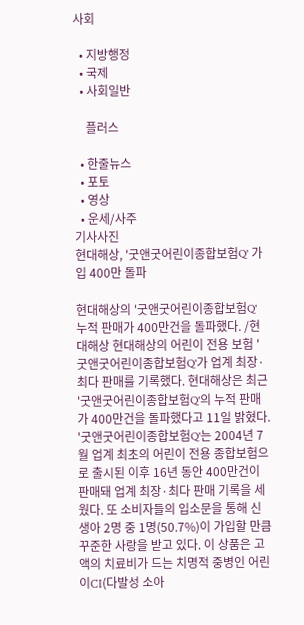사회

  • 지방행정
  • 국제
  • 사회일반

    플러스

  • 한줄뉴스
  • 포토
  • 영상
  • 운세/사주
기사사진
현대해상, '굿앤굿어린이종합보험Q' 가입 400만 돌파

현대해상의 '굿앤굿어린이종합보험Q' 누적 판매가 400만건을 돌파했다. /현대해상 현대해상의 어린이 전용 보험 '굿앤굿어린이종합보험Q'가 업계 최장·최다 판매를 기록했다. 현대해상은 최근 '굿앤굿어린이종합보험Q'의 누적 판매가 400만건을 돌파했다고 11일 밝혔다. '굿앤굿어린이종합보험Q'는 2004년 7월 업계 최초의 어린이 전용 종합보험으로 출시된 이후 16년 동안 400만건이 판매돼 업계 최장·최다 판매 기록을 세웠다. 또 소비자들의 입소문을 통해 신생아 2명 중 1명(50.7%)이 가입할 만큼 꾸준한 사랑을 받고 있다. 이 상품은 고액의 치료비가 드는 치명적 중병인 어린이CI(다발성 소아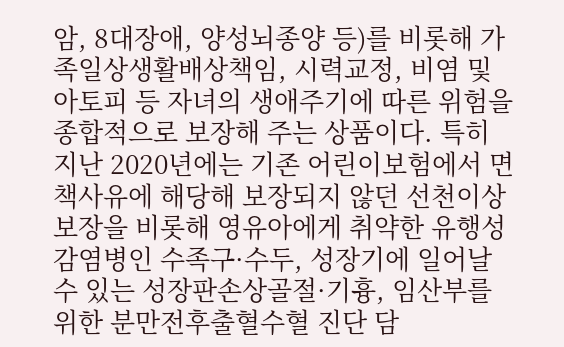암, 8대장애, 양성뇌종양 등)를 비롯해 가족일상생활배상책임, 시력교정, 비염 및 아토피 등 자녀의 생애주기에 따른 위험을 종합적으로 보장해 주는 상품이다. 특히 지난 2020년에는 기존 어린이보험에서 면책사유에 해당해 보장되지 않던 선천이상 보장을 비롯해 영유아에게 취약한 유행성 감염병인 수족구·수두, 성장기에 일어날 수 있는 성장판손상골절·기흉, 임산부를 위한 분만전후출혈수혈 진단 담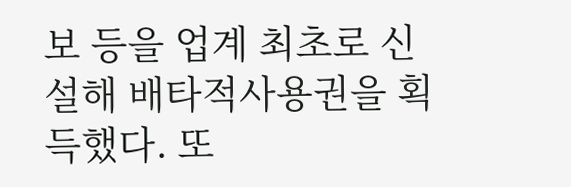보 등을 업계 최초로 신설해 배타적사용권을 획득했다. 또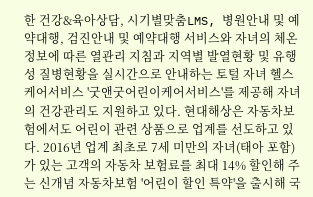한 건강&육아상담, 시기별맞춤LMS, 병원안내 및 예약대행, 검진안내 및 예약대행 서비스와 자녀의 체온정보에 따른 열관리 지침과 지역별 발열현황 및 유행성 질병현황을 실시간으로 안내하는 토털 자녀 헬스케어서비스 '굿앤굿어린이케어서비스'를 제공해 자녀의 건강관리도 지원하고 있다. 현대해상은 자동차보험에서도 어린이 관련 상품으로 업계를 선도하고 있다. 2016년 업계 최초로 7세 미만의 자녀(태아 포함)가 있는 고객의 자동차 보험료를 최대 14% 할인해 주는 신개념 자동차보험 '어린이 할인 특약'을 출시해 국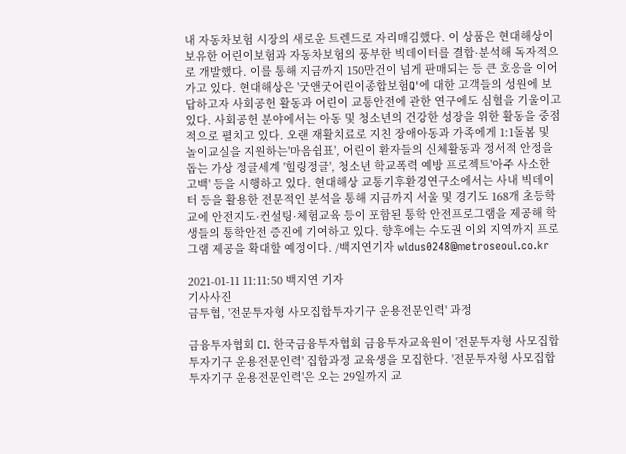내 자동차보험 시장의 새로운 트렌드로 자리매김했다. 이 상품은 현대해상이 보유한 어린이보험과 자동차보험의 풍부한 빅데이터를 결합·분석해 독자적으로 개발했다. 이를 통해 지금까지 150만건이 넘게 판매되는 등 큰 호응을 이어가고 있다. 현대해상은 '굿앤굿어린이종합보험Q'에 대한 고객들의 성원에 보답하고자 사회공헌 활동과 어린이 교통안전에 관한 연구에도 심혈을 기울이고 있다. 사회공헌 분야에서는 아동 및 청소년의 건강한 성장을 위한 활동을 중점적으로 펼치고 있다. 오랜 재활치료로 지친 장애아동과 가족에게 1:1돌봄 및 놀이교실을 지원하는'마음쉼표', 어린이 환자들의 신체활동과 정서적 안정을 돕는 가상 정글세계 '힐링정글', 청소년 학교폭력 예방 프로젝트'아주 사소한 고백' 등을 시행하고 있다. 현대해상 교통기후환경연구소에서는 사내 빅데이터 등을 활용한 전문적인 분석을 통해 지금까지 서울 및 경기도 168개 초등학교에 안전지도·컨설팅·체험교육 등이 포함된 통학 안전프로그램을 제공해 학생들의 통학안전 증진에 기여하고 있다. 향후에는 수도권 이외 지역까지 프로그램 제공을 확대할 예정이다. /백지연기자 wldus0248@metroseoul.co.kr

2021-01-11 11:11:50 백지연 기자
기사사진
금투협, '전문투자형 사모집합투자기구 운용전문인력' 과정

금융투자협회 CI. 한국금융투자협회 금융투자교육원이 '전문투자형 사모집합투자기구 운용전문인력' 집합과정 교육생을 모집한다. '전문투자형 사모집합투자기구 운용전문인력'은 오는 29일까지 교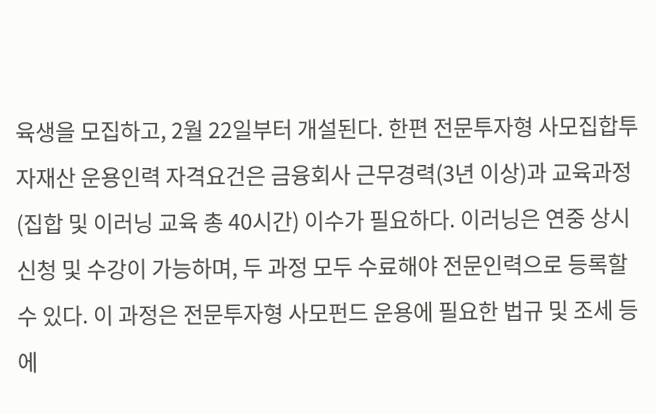육생을 모집하고, 2월 22일부터 개설된다. 한편 전문투자형 사모집합투자재산 운용인력 자격요건은 금융회사 근무경력(3년 이상)과 교육과정(집합 및 이러닝 교육 총 40시간) 이수가 필요하다. 이러닝은 연중 상시 신청 및 수강이 가능하며, 두 과정 모두 수료해야 전문인력으로 등록할 수 있다. 이 과정은 전문투자형 사모펀드 운용에 필요한 법규 및 조세 등에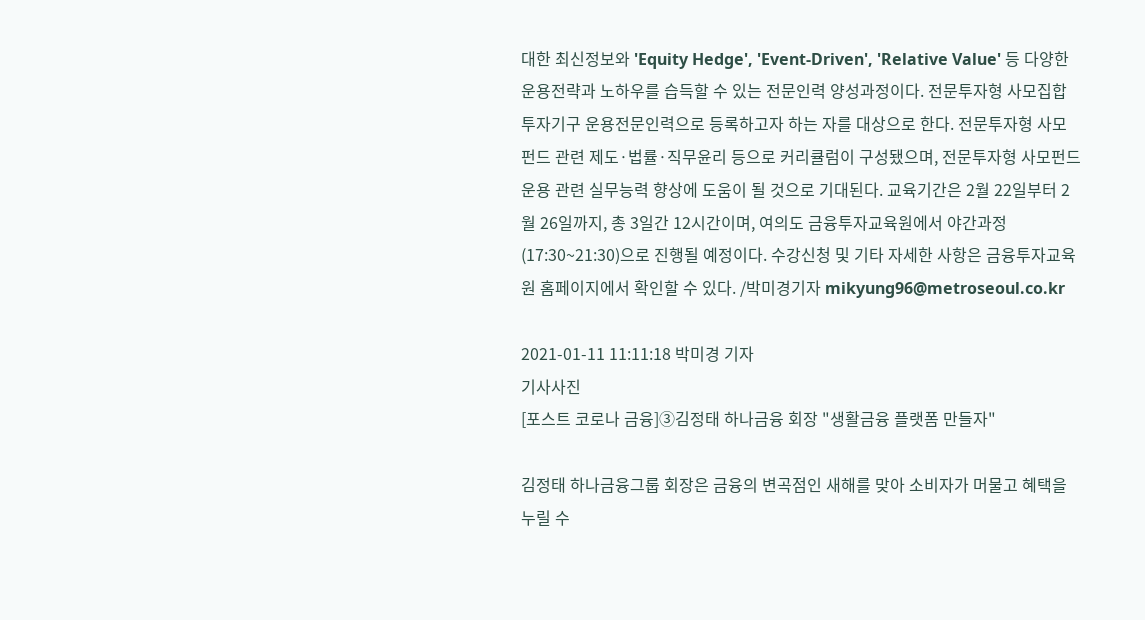대한 최신정보와 'Equity Hedge', 'Event-Driven', 'Relative Value' 등 다양한 운용전략과 노하우를 습득할 수 있는 전문인력 양성과정이다. 전문투자형 사모집합투자기구 운용전문인력으로 등록하고자 하는 자를 대상으로 한다. 전문투자형 사모펀드 관련 제도·법률·직무윤리 등으로 커리큘럼이 구성됐으며, 전문투자형 사모펀드 운용 관련 실무능력 향상에 도움이 될 것으로 기대된다. 교육기간은 2월 22일부터 2월 26일까지, 총 3일간 12시간이며, 여의도 금융투자교육원에서 야간과정(17:30~21:30)으로 진행될 예정이다. 수강신청 및 기타 자세한 사항은 금융투자교육원 홈페이지에서 확인할 수 있다. /박미경기자 mikyung96@metroseoul.co.kr

2021-01-11 11:11:18 박미경 기자
기사사진
[포스트 코로나 금융]③김정태 하나금융 회장 "생활금융 플랫폼 만들자"

김정태 하나금융그룹 회장은 금융의 변곡점인 새해를 맞아 소비자가 머물고 혜택을 누릴 수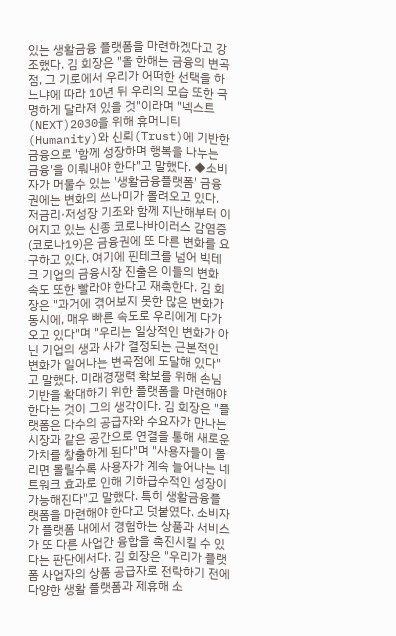있는 생활금융 플랫폼을 마련하겠다고 강조했다. 김 회장은 "올 한해는 금융의 변곡점, 그 기로에서 우리가 어떠한 선택을 하느냐에 따라 10년 뒤 우리의 모습 또한 극명하게 달라져 있을 것"이라며 "넥스트(NEXT)2030을 위해 휴머니티(Humanity)와 신뢰(Trust)에 기반한 금융으로 '함께 성장하며 행복을 나누는 금융'을 이뤄내야 한다"고 말했다. ◆소비자가 머물수 있는 '생활금융플랫폼' 금융권에는 변화의 쓰나미가 몰려오고 있다. 저금리·저성장 기조와 함께 지난해부터 이어지고 있는 신종 코로나바이러스 감염증(코로나19)은 금융권에 또 다른 변화를 요구하고 있다. 여기에 핀테크를 넘어 빅테크 기업의 금융시장 진출은 이들의 변화 속도 또한 빨라야 한다고 재촉한다. 김 회장은 "과거에 겪어보지 못한 많은 변화가 동시에, 매우 빠른 속도로 우리에게 다가오고 있다"며 "우리는 일상적인 변화가 아닌 기업의 생과 사가 결정되는 근본적인 변화가 일어나는 변곡점에 도달해 있다"고 말했다. 미래경쟁력 확보를 위해 손님기반을 확대하기 위한 플랫폼을 마련해야 한다는 것이 그의 생각이다. 김 회장은 "플랫폼은 다수의 공급자와 수요자가 만나는 시장과 같은 공간으로 연결을 통해 새로운 가치를 창출하게 된다"며 "사용자들이 몰리면 몰릴수록 사용자가 계속 늘어나는 네트워크 효과로 인해 기하급수적인 성장이 가능해진다"고 말했다. 특히 생활금융플랫폼을 마련해야 한다고 덧붙였다. 소비자가 플랫폼 내에서 경험하는 상품과 서비스가 또 다른 사업간 융합을 촉진시킬 수 있다는 판단에서다. 김 회장은 "우리가 플랫폼 사업자의 상품 공급자로 전락하기 전에 다양한 생활 플랫폼과 제휴해 소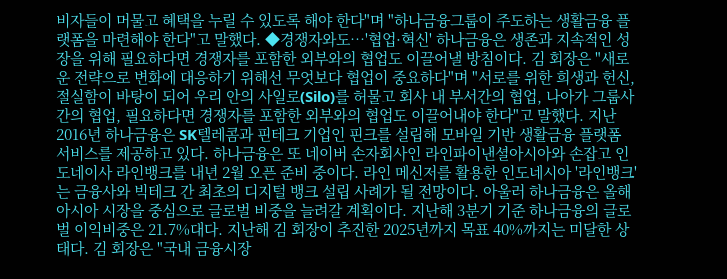비자들이 머물고 혜택을 누릴 수 있도록 해야 한다"며 "하나금융그룹이 주도하는 생활금융 플랫폼을 마련해야 한다"고 말했다. ◆경쟁자와도…'협업·혁신' 하나금융은 생존과 지속적인 성장을 위해 필요하다면 경쟁자를 포함한 외부와의 협업도 이끌어낼 방침이다. 김 회장은 "새로운 전략으로 변화에 대응하기 위해선 무엇보다 협업이 중요하다"며 "서로를 위한 희생과 헌신, 절실함이 바탕이 되어 우리 안의 사일로(Silo)를 허물고 회사 내 부서간의 협업, 나아가 그룹사간의 협업, 필요하다면 경쟁자를 포함한 외부와의 협업도 이끌어내야 한다"고 말했다. 지난 2016년 하나금융은 SK텔레콤과 핀테크 기업인 핀크를 설립해 모바일 기반 생활금융 플랫폼 서비스를 제공하고 있다. 하나금융은 또 네이버 손자회사인 라인파이낸셜아시아와 손잡고 인도네이사 라인뱅크를 내년 2월 오픈 준비 중이다. 라인 메신저를 활용한 인도네시아 '라인뱅크'는 금융사와 빅테크 간 최초의 디지털 뱅크 설립 사례가 될 전망이다. 아울러 하나금융은 올해 아시아 시장을 중심으로 글로벌 비중을 늘려갈 계획이다. 지난해 3분기 기준 하나금융의 글로벌 이익비중은 21.7%대다. 지난해 김 회장이 추진한 2025년까지 목표 40%까지는 미달한 상태다. 김 회장은 "국내 금융시장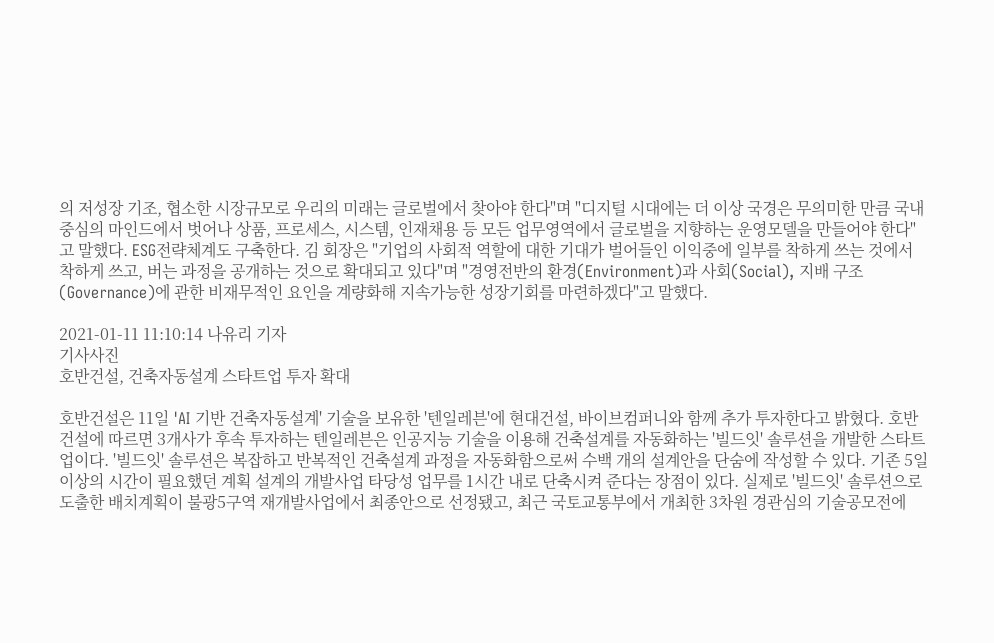의 저성장 기조, 협소한 시장규모로 우리의 미래는 글로벌에서 찾아야 한다"며 "디지털 시대에는 더 이상 국경은 무의미한 만큼 국내 중심의 마인드에서 벗어나 상품, 프로세스, 시스템, 인재채용 등 모든 업무영역에서 글로벌을 지향하는 운영모델을 만들어야 한다"고 말했다. ESG전략체계도 구축한다. 김 회장은 "기업의 사회적 역할에 대한 기대가 벌어들인 이익중에 일부를 착하게 쓰는 것에서 착하게 쓰고, 버는 과정을 공개하는 것으로 확대되고 있다"며 "경영전반의 환경(Environment)과 사회(Social), 지배 구조(Governance)에 관한 비재무적인 요인을 계량화해 지속가능한 성장기회를 마련하겠다"고 말했다.

2021-01-11 11:10:14 나유리 기자
기사사진
호반건설, 건축자동설계 스타트업 투자 확대

호반건설은 11일 'AI 기반 건축자동설계' 기술을 보유한 '텐일레븐'에 현대건설, 바이브컴퍼니와 함께 추가 투자한다고 밝혔다. 호반건설에 따르면 3개사가 후속 투자하는 텐일레븐은 인공지능 기술을 이용해 건축설계를 자동화하는 '빌드잇' 솔루션을 개발한 스타트업이다. '빌드잇' 솔루션은 복잡하고 반복적인 건축설계 과정을 자동화함으로써 수백 개의 설계안을 단숨에 작성할 수 있다. 기존 5일 이상의 시간이 필요했던 계획 설계의 개발사업 타당성 업무를 1시간 내로 단축시켜 준다는 장점이 있다. 실제로 '빌드잇' 솔루션으로 도출한 배치계획이 불광5구역 재개발사업에서 최종안으로 선정됐고, 최근 국토교통부에서 개최한 3차원 경관심의 기술공모전에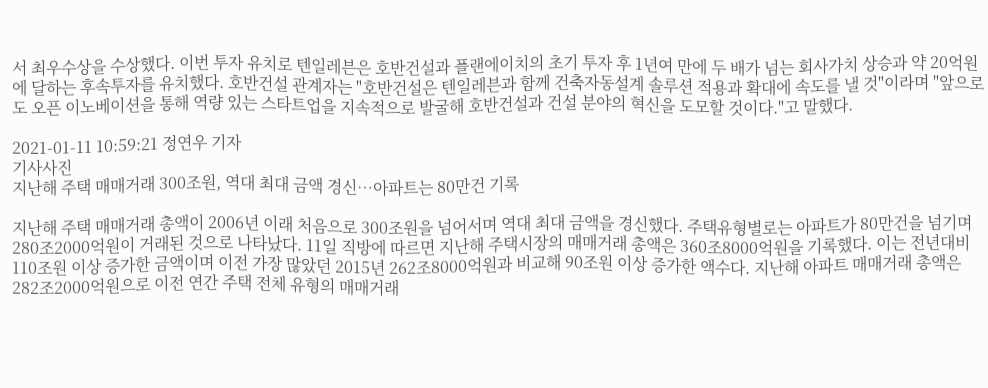서 최우수상을 수상했다. 이번 투자 유치로 텐일레븐은 호반건설과 플랜에이치의 초기 투자 후 1년여 만에 두 배가 넘는 회사가치 상승과 약 20억원에 달하는 후속투자를 유치했다. 호반건설 관계자는 "호반건설은 텐일레븐과 함께 건축자동설계 솔루션 적용과 확대에 속도를 낼 것"이라며 "앞으로도 오픈 이노베이션을 통해 역량 있는 스타트업을 지속적으로 발굴해 호반건설과 건설 분야의 혁신을 도모할 것이다."고 말했다.

2021-01-11 10:59:21 정연우 기자
기사사진
지난해 주택 매매거래 300조원, 역대 최대 금액 경신…아파트는 80만건 기록

지난해 주택 매매거래 총액이 2006년 이래 처음으로 300조원을 넘어서며 역대 최대 금액을 경신했다. 주택유형별로는 아파트가 80만건을 넘기며 280조2000억원이 거래된 것으로 나타났다. 11일 직방에 따르면 지난해 주택시장의 매매거래 총액은 360조8000억원을 기록했다. 이는 전년대비 110조원 이상 증가한 금액이며 이전 가장 많았던 2015년 262조8000억원과 비교해 90조원 이상 증가한 액수다. 지난해 아파트 매매거래 총액은 282조2000억원으로 이전 연간 주택 전체 유형의 매매거래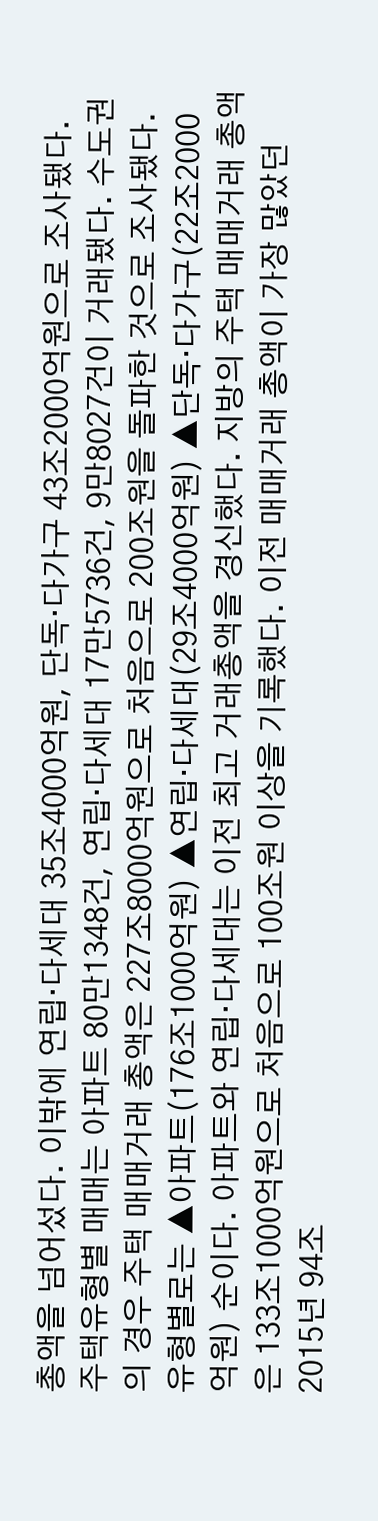총액을 넘어섰다. 이밖에 연립·다세대 35조4000억원, 단독·다가구 43조2000억원으로 조사됐다. 주택유형별 매매는 아파트 80만1348건, 연립·다세대 17만5736건, 9만8027건이 거래됐다. 수도권의 경우 주택 매매거래 총액은 227조8000억원으로 처음으로 200조원을 돌파한 것으로 조사됐다. 유형별로는 ▲아파트(176조1000억원) ▲연립·다세대(29조4000억원) ▲단독·다가구(22조2000억원) 순이다. 아파트와 연립·다세대는 이전 최고 거래총액을 경신했다. 지방의 주택 매매거래 총액은 133조1000억원으로 처음으로 100조원 이상을 기록했다. 이전 매매거래 총액이 가장 많았던 2015년 94조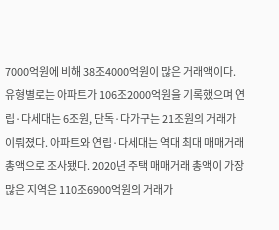7000억원에 비해 38조4000억원이 많은 거래액이다. 유형별로는 아파트가 106조2000억원을 기록했으며 연립·다세대는 6조원, 단독·다가구는 21조원의 거래가 이뤄졌다. 아파트와 연립·다세대는 역대 최대 매매거래 총액으로 조사됐다. 2020년 주택 매매거래 총액이 가장 많은 지역은 110조6900억원의 거래가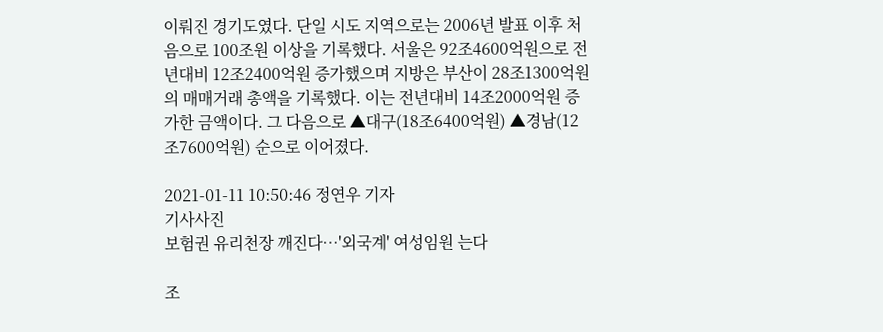이뤄진 경기도였다. 단일 시도 지역으로는 2006년 발표 이후 처음으로 100조원 이상을 기록했다. 서울은 92조4600억원으로 전년대비 12조2400억원 증가했으며 지방은 부산이 28조1300억원의 매매거래 총액을 기록했다. 이는 전년대비 14조2000억원 증가한 금액이다. 그 다음으로 ▲대구(18조6400억원) ▲경남(12조7600억원) 순으로 이어졌다.

2021-01-11 10:50:46 정연우 기자
기사사진
보험권 유리천장 깨진다…'외국계' 여성임원 는다

조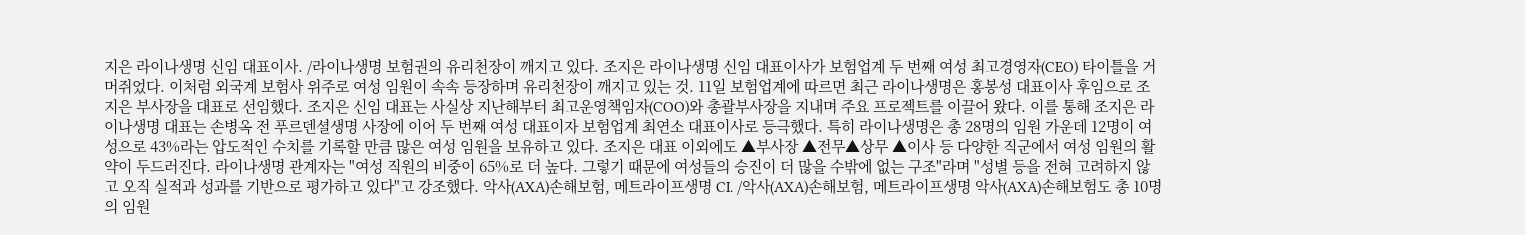지은 라이나생명 신임 대표이사. /라이나생명 보험권의 유리천장이 깨지고 있다. 조지은 라이나생명 신임 대표이사가 보험업계 두 번째 여성 최고경영자(CEO) 타이틀을 거머쥐었다. 이처럼 외국계 보험사 위주로 여성 임원이 속속 등장하며 유리천장이 깨지고 있는 것. 11일 보험업계에 따르면 최근 라이나생명은 홍봉성 대표이사 후임으로 조지은 부사장을 대표로 선임했다. 조지은 신임 대표는 사실상 지난해부터 최고운영책임자(COO)와 총괄부사장을 지내며 주요 프로젝트를 이끌어 왔다. 이를 통해 조지은 라이나생명 대표는 손병옥 전 푸르덴셜생명 사장에 이어 두 번째 여성 대표이자 보험업계 최연소 대표이사로 등극했다. 특히 라이나생명은 총 28명의 임원 가운데 12명이 여성으로 43%라는 압도적인 수치를 기록할 만큼 많은 여성 임원을 보유하고 있다. 조지은 대표 이외에도 ▲부사장 ▲전무▲상무 ▲이사 등 다양한 직군에서 여성 임원의 활약이 두드러진다. 라이나생명 관계자는 "여성 직원의 비중이 65%로 더 높다. 그렇기 때문에 여성들의 승진이 더 많을 수밖에 없는 구조"라며 "성별 등을 전혀 고려하지 않고 오직 실적과 성과를 기반으로 평가하고 있다"고 강조했다. 악사(AXA)손해보험, 메트라이프생명 CI. /악사(AXA)손해보험, 메트라이프생명 악사(AXA)손해보험도 총 10명의 임원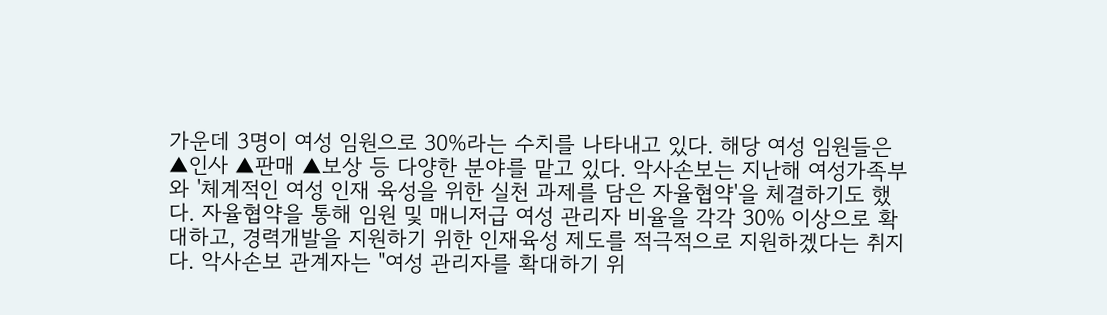가운데 3명이 여성 임원으로 30%라는 수치를 나타내고 있다. 해당 여성 임원들은 ▲인사 ▲판매 ▲보상 등 다양한 분야를 맡고 있다. 악사손보는 지난해 여성가족부와 '체계적인 여성 인재 육성을 위한 실천 과제를 담은 자율협약'을 체결하기도 했다. 자율협약을 통해 임원 및 매니저급 여성 관리자 비율을 각각 30% 이상으로 확대하고, 경력개발을 지원하기 위한 인재육성 제도를 적극적으로 지원하겠다는 취지다. 악사손보 관계자는 "여성 관리자를 확대하기 위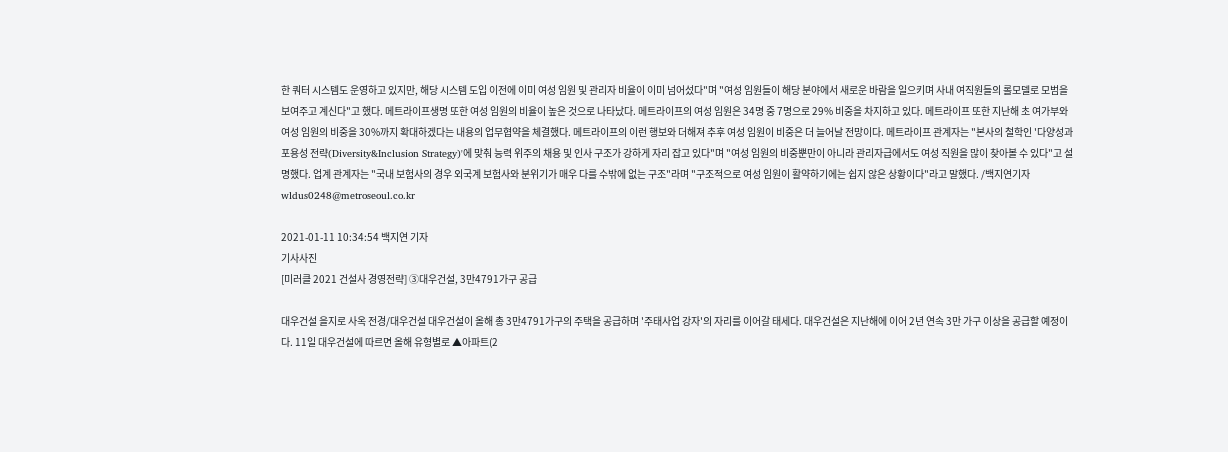한 쿼터 시스템도 운영하고 있지만, 해당 시스템 도입 이전에 이미 여성 임원 및 관리자 비율이 이미 넘어섰다"며 "여성 임원들이 해당 분야에서 새로운 바람을 일으키며 사내 여직원들의 롤모델로 모범을 보여주고 계신다"고 했다. 메트라이프생명 또한 여성 임원의 비율이 높은 것으로 나타났다. 메트라이프의 여성 임원은 34명 중 7명으로 29% 비중을 차지하고 있다. 메트라이프 또한 지난해 초 여가부와 여성 임원의 비중을 30%까지 확대하겠다는 내용의 업무협약을 체결했다. 메트라이프의 이런 행보와 더해져 추후 여성 임원이 비중은 더 늘어날 전망이다. 메트라이프 관계자는 "본사의 철학인 '다양성과 포용성 전략(Diversity&Inclusion Strategy)'에 맞춰 능력 위주의 채용 및 인사 구조가 강하게 자리 잡고 있다"며 "여성 임원의 비중뿐만이 아니라 관리자급에서도 여성 직원을 많이 찾아볼 수 있다"고 설명했다. 업계 관계자는 "국내 보험사의 경우 외국계 보험사와 분위기가 매우 다를 수밖에 없는 구조"라며 "구조적으로 여성 임원이 활약하기에는 쉽지 않은 상황이다"라고 말했다. /백지연기자 wldus0248@metroseoul.co.kr

2021-01-11 10:34:54 백지연 기자
기사사진
[미러클 2021 건설사 경영전략] ③대우건설, 3만4791가구 공급

대우건설 을지로 사옥 전경/대우건설 대우건설이 올해 총 3만4791가구의 주택을 공급하며 '주태사업 강자'의 자리를 이어갈 태세다. 대우건설은 지난해에 이어 2년 연속 3만 가구 이상을 공급할 예정이다. 11일 대우건설에 따르면 올해 유형별로 ▲아파트(2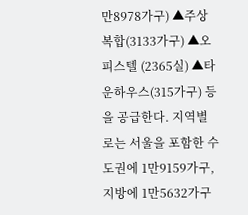만8978가구) ▲주상복합(3133가구) ▲오피스텔 (2365실) ▲타운하우스(315가구) 등을 공급한다. 지역별로는 서울을 포함한 수도권에 1만9159가구, 지방에 1만5632가구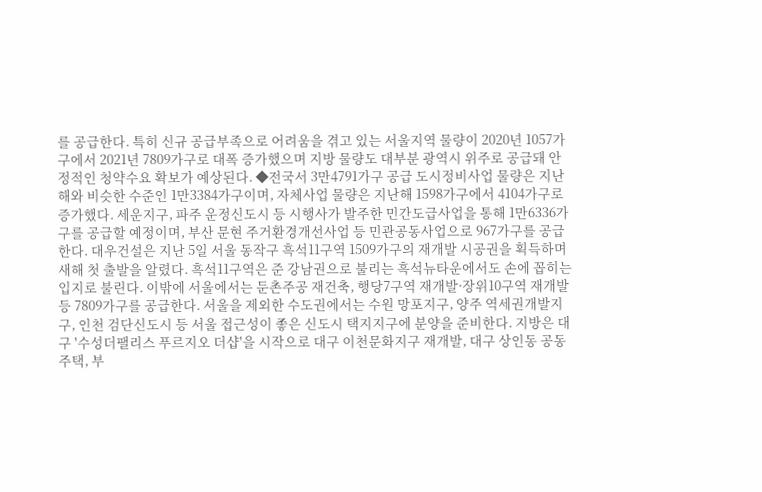를 공급한다. 특히 신규 공급부족으로 어려움을 겪고 있는 서울지역 물량이 2020년 1057가구에서 2021년 7809가구로 대폭 증가했으며 지방 물량도 대부분 광역시 위주로 공급돼 안정적인 청약수요 확보가 예상된다. ◆전국서 3만4791가구 공급 도시정비사업 물량은 지난해와 비슷한 수준인 1만3384가구이며, 자체사업 물량은 지난해 1598가구에서 4104가구로 증가했다. 세운지구, 파주 운정신도시 등 시행사가 발주한 민간도급사업을 통해 1만6336가구를 공급할 예정이며, 부산 문현 주거환경개선사업 등 민관공동사업으로 967가구를 공급한다. 대우건설은 지난 5일 서울 동작구 흑석11구역 1509가구의 재개발 시공권을 획득하며 새해 첫 출발을 알렸다. 흑석11구역은 준 강남권으로 불리는 흑석뉴타운에서도 손에 꼽히는 입지로 불린다. 이밖에 서울에서는 둔촌주공 재건축, 행당7구역 재개발·장위10구역 재개발 등 7809가구를 공급한다. 서울을 제외한 수도권에서는 수원 망포지구, 양주 역세권개발지구, 인천 검단신도시 등 서울 접근성이 좋은 신도시 택지지구에 분양을 준비한다. 지방은 대구 '수성더팰리스 푸르지오 더샵'을 시작으로 대구 이천문화지구 재개발, 대구 상인동 공동주택, 부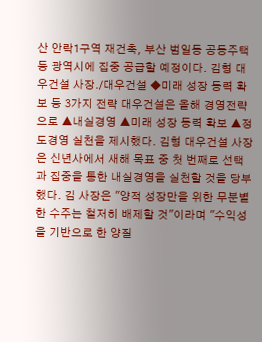산 안락1구역 재건축, 부산 범일동 공동주택 등 광역시에 집중 공급할 예정이다. 김형 대우건설 사장./대우건설 ◆미래 성장 동력 확보 등 3가지 전략 대우건설은 올해 경영전략으로 ▲내실경영 ▲미래 성장 동력 확보 ▲정도경영 실천을 제시했다. 김형 대우건설 사장은 신년사에서 새해 목표 중 첫 번째로 선택과 집중을 통한 내실경영을 실천할 것을 당부했다. 김 사장은 "양적 성장만을 위한 무분별한 수주는 철저히 배제할 것"이라며 "수익성을 기반으로 한 양질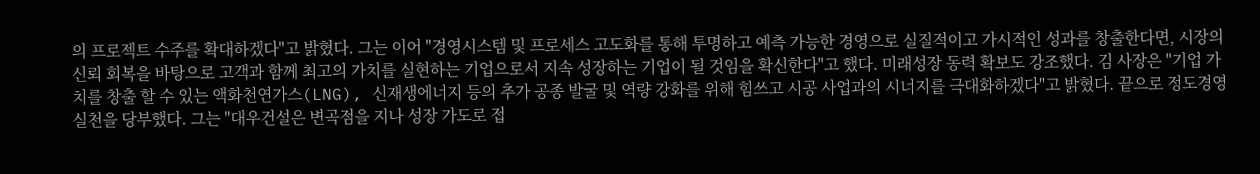의 프로젝트 수주를 확대하겠다"고 밝혔다. 그는 이어 "경영시스템 및 프로세스 고도화를 통해 투명하고 예측 가능한 경영으로 실질적이고 가시적인 성과를 창출한다면, 시장의 신뢰 회복을 바탕으로 고객과 함께 최고의 가치를 실현하는 기업으로서 지속 성장하는 기업이 될 것임을 확신한다"고 했다. 미래성장 동력 확보도 강조했다. 김 사장은 "기업 가치를 창출 할 수 있는 액화천연가스(LNG), 신재생에너지 등의 추가 공종 발굴 및 역량 강화를 위해 힘쓰고 시공 사업과의 시너지를 극대화하겠다"고 밝혔다. 끝으로 정도경영 실천을 당부했다. 그는 "대우건설은 변곡점을 지나 성장 가도로 접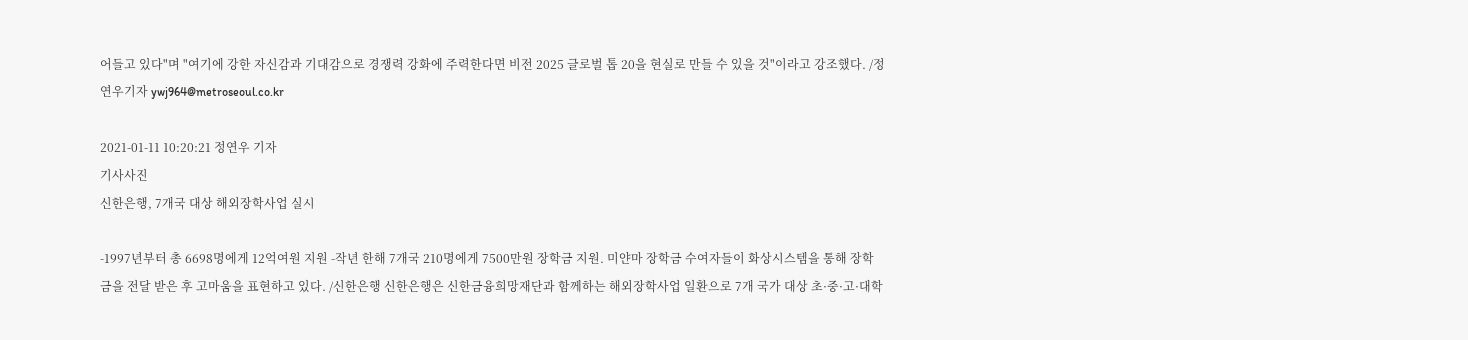어들고 있다"며 "여기에 강한 자신감과 기대감으로 경쟁력 강화에 주력한다면 비전 2025 글로벌 톱 20을 현실로 만들 수 있을 것"이라고 강조했다. /정연우기자 ywj964@metroseoul.co.kr

2021-01-11 10:20:21 정연우 기자
기사사진
신한은행, 7개국 대상 해외장학사업 실시

-1997년부터 총 6698명에게 12억여원 지원 -작년 한해 7개국 210명에게 7500만원 장학금 지원. 미얀마 장학금 수여자들이 화상시스템을 통해 장학금을 전달 받은 후 고마움을 표현하고 있다. /신한은행 신한은행은 신한금융희망재단과 함께하는 해외장학사업 일환으로 7개 국가 대상 초·중·고·대학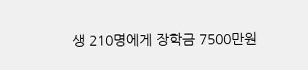생 210명에게 장학금 7500만원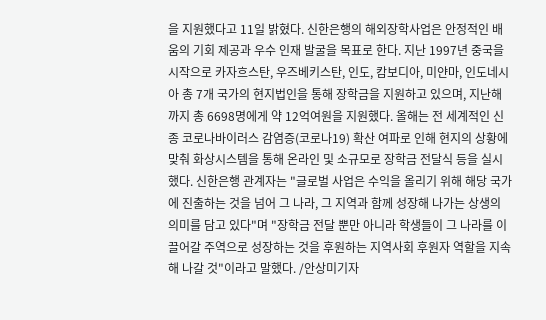을 지원했다고 11일 밝혔다. 신한은행의 해외장학사업은 안정적인 배움의 기회 제공과 우수 인재 발굴을 목표로 한다. 지난 1997년 중국을 시작으로 카자흐스탄, 우즈베키스탄, 인도, 캄보디아, 미얀마, 인도네시아 총 7개 국가의 현지법인을 통해 장학금을 지원하고 있으며, 지난해까지 총 6698명에게 약 12억여원을 지원했다. 올해는 전 세계적인 신종 코로나바이러스 감염증(코로나19) 확산 여파로 인해 현지의 상황에 맞춰 화상시스템을 통해 온라인 및 소규모로 장학금 전달식 등을 실시했다. 신한은행 관계자는 "글로벌 사업은 수익을 올리기 위해 해당 국가에 진출하는 것을 넘어 그 나라, 그 지역과 함께 성장해 나가는 상생의 의미를 담고 있다"며 "장학금 전달 뿐만 아니라 학생들이 그 나라를 이끌어갈 주역으로 성장하는 것을 후원하는 지역사회 후원자 역할을 지속해 나갈 것"이라고 말했다. /안상미기자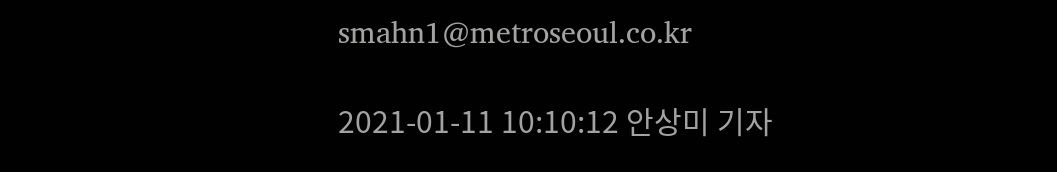smahn1@metroseoul.co.kr

2021-01-11 10:10:12 안상미 기자